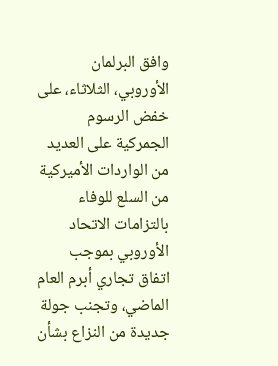وافق البرلمان الأوروبي، الثلاثاء، على خفض الرسوم الجمركية على العديد من الواردات الأميركية من السلع للوفاء بالتزامات الاتحاد الأوروبي بموجب اتفاق تجاري أبرم العام الماضي، وتجنب جولة جديدة من النزاع بشأن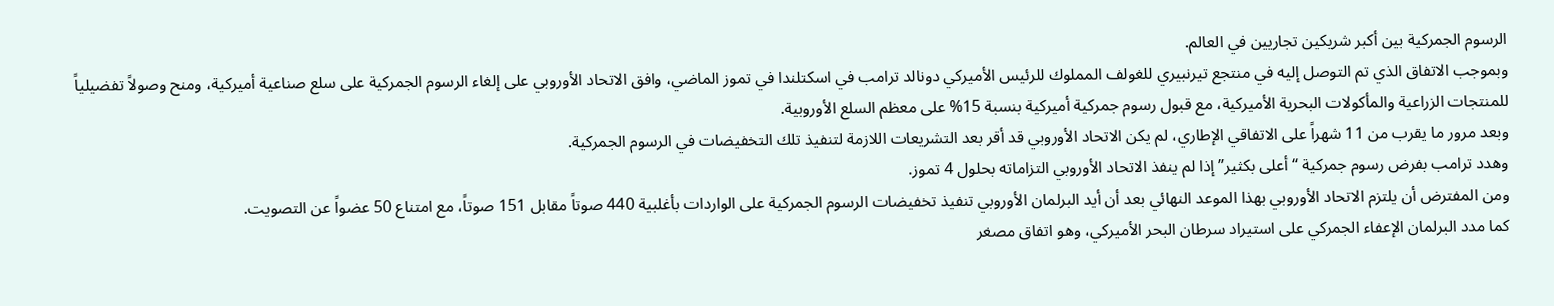الرسوم الجمركية بين أكبر شريكين تجاريين في العالم.
وبموجب الاتفاق الذي تم التوصل إليه في منتجع تيرنبيري للغولف المملوك للرئيس الأميركي دونالد ترامب في اسكتلندا في تموز الماضي، وافق الاتحاد الأوروبي على إلغاء الرسوم الجمركية على سلع صناعية أميركية، ومنح وصولاً تفضيلياً للمنتجات الزراعية والمأكولات البحرية الأميركية، مع قبول رسوم جمركية أميركية بنسبة 15% على معظم السلع الأوروبية.
وبعد مرور ما يقرب من 11 شهراً على الاتفاقي الإطاري، لم يكن الاتحاد الأوروبي قد أقر بعد التشريعات اللازمة لتنفيذ تلك التخفيضات في الرسوم الجمركية.
وهدد ترامب بفرض رسوم جمركية “أعلى بكثير” إذا لم ينفذ الاتحاد الأوروبي التزاماته بحلول 4 تموز.
ومن المفترض أن يلتزم الاتحاد الأوروبي بهذا الموعد النهائي بعد أن أيد البرلمان الأوروبي تنفيذ تخفيضات الرسوم الجمركية على الواردات بأغلبية 440 صوتاً مقابل 151 صوتاً، مع امتناع 50 عضواً عن التصويت.
كما مدد البرلمان الإعفاء الجمركي على استيراد سرطان البحر الأميركي، وهو اتفاق مصغر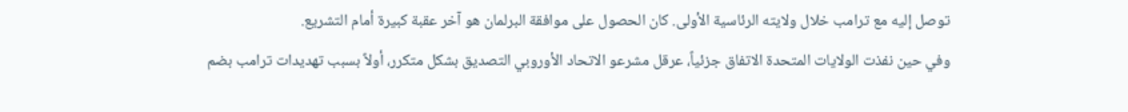توصل إليه مع ترامب خلال ولايته الرئاسية الأولى. كان الحصول على موافقة البرلمان هو آخر عقبة كبيرة أمام التشريع.
وفي حين نفذت الولايات المتحدة الاتفاق جزئياً، عرقل مشرعو الاتحاد الأوروبي التصديق بشكل متكرر، أولاً بسبب تهديدات ترامب بضم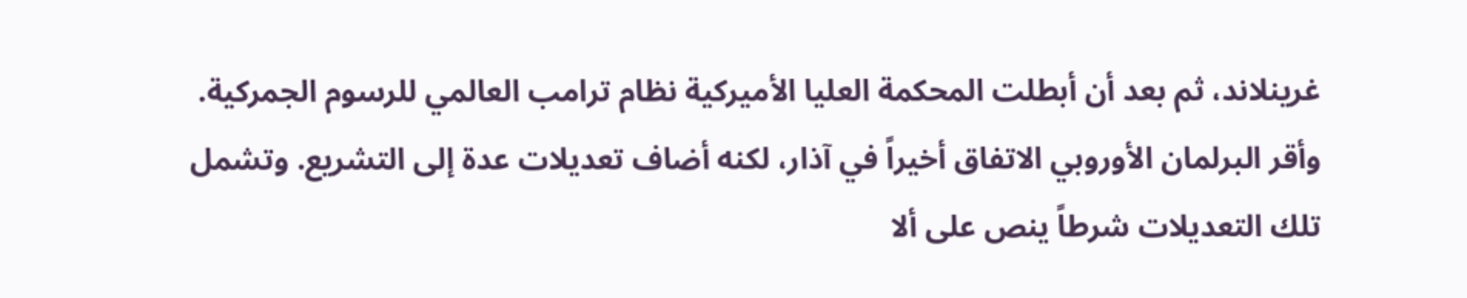غرينلاند، ثم بعد أن أبطلت المحكمة العليا الأميركية نظام ترامب العالمي للرسوم الجمركية.
وأقر البرلمان الأوروبي الاتفاق أخيراً في آذار، لكنه أضاف تعديلات عدة إلى التشريع. وتشمل تلك التعديلات شرطاً ينص على ألا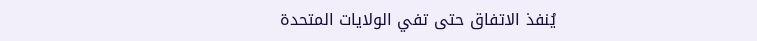يُنفذ الاتفاق حتى تفي الولايات المتحدة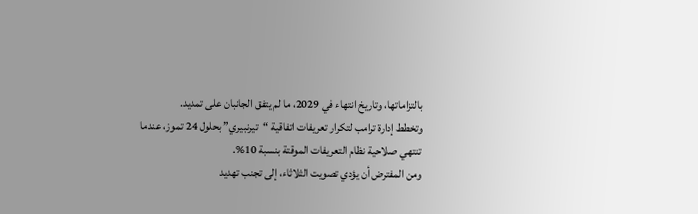بالتزاماتها، وتاريخ انتهاء في 2029، ما لم يتفق الجانبان على تمديد.
وتخطط إدارة ترامب لتكرار تعريفات اتفاقية “تيرنبيري” بحلول 24 تموز، عندما تنتهي صلاحية نظام التعريفات الموقتة بنسبة 10%.
ومن المفترض أن يؤدي تصويت الثلاثاء، إلى تجنب تهديد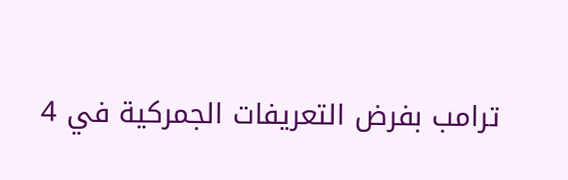ترامب بفرض التعريفات الجمركية في 4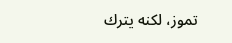تموز، لكنه يترك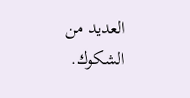العديد من الشكوك.